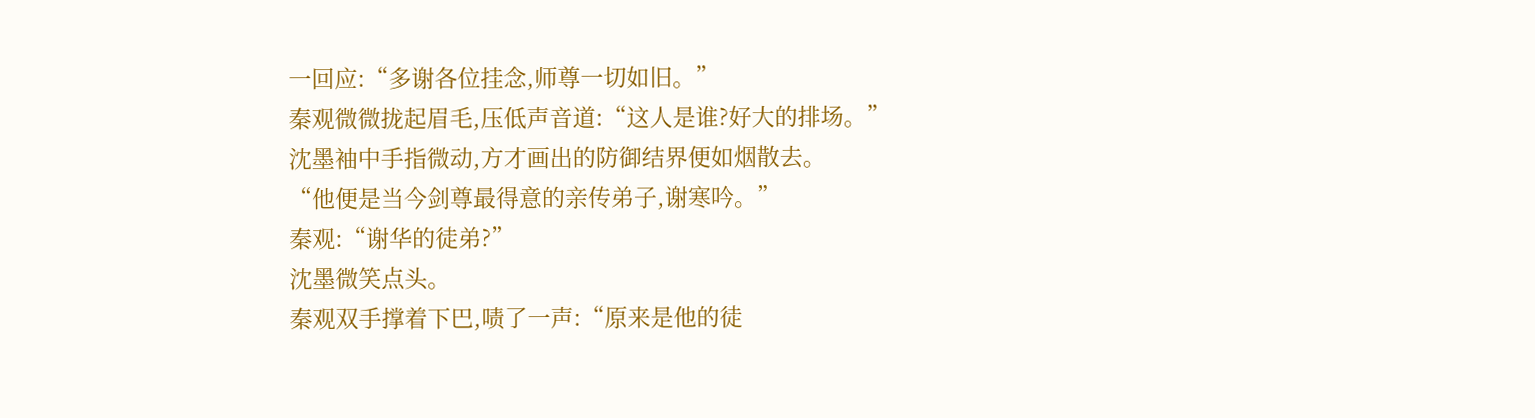一回应:“多谢各位挂念,师尊一切如旧。”
秦观微微拢起眉毛,压低声音道:“这人是谁?好大的排场。”
沈墨袖中手指微动,方才画出的防御结界便如烟散去。
“他便是当今剑尊最得意的亲传弟子,谢寒吟。”
秦观:“谢华的徒弟?”
沈墨微笑点头。
秦观双手撑着下巴,啧了一声:“原来是他的徒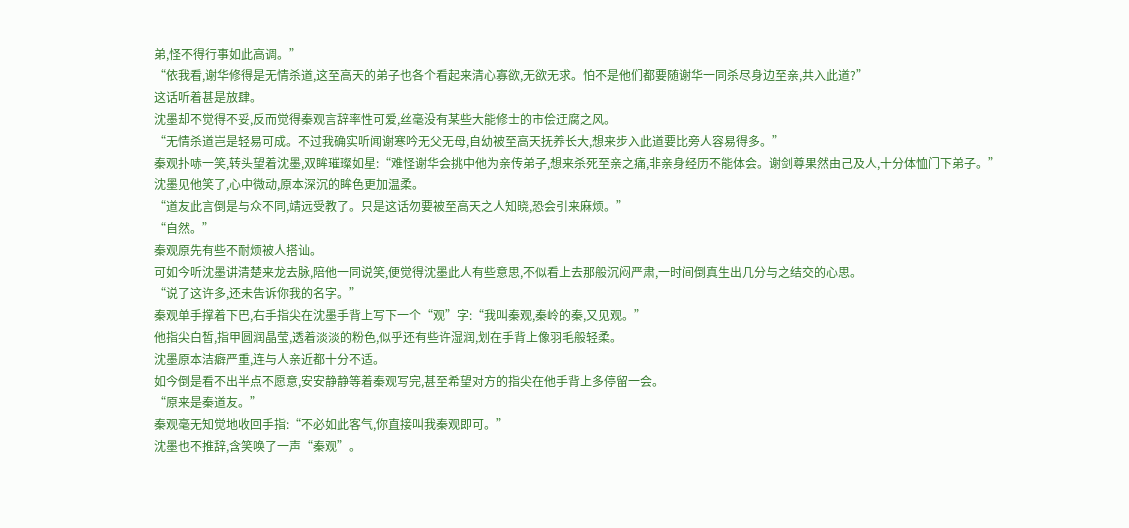弟,怪不得行事如此高调。”
“依我看,谢华修得是无情杀道,这至高天的弟子也各个看起来清心寡欲,无欲无求。怕不是他们都要随谢华一同杀尽身边至亲,共入此道?”
这话听着甚是放肆。
沈墨却不觉得不妥,反而觉得秦观言辞率性可爱,丝毫没有某些大能修士的市侩迂腐之风。
“无情杀道岂是轻易可成。不过我确实听闻谢寒吟无父无母,自幼被至高天抚养长大,想来步入此道要比旁人容易得多。”
秦观扑哧一笑,转头望着沈墨,双眸璀璨如星:“难怪谢华会挑中他为亲传弟子,想来杀死至亲之痛,非亲身经历不能体会。谢剑尊果然由己及人,十分体恤门下弟子。”
沈墨见他笑了,心中微动,原本深沉的眸色更加温柔。
“道友此言倒是与众不同,靖远受教了。只是这话勿要被至高天之人知晓,恐会引来麻烦。”
“自然。”
秦观原先有些不耐烦被人搭讪。
可如今听沈墨讲清楚来龙去脉,陪他一同说笑,便觉得沈墨此人有些意思,不似看上去那般沉闷严肃,一时间倒真生出几分与之结交的心思。
“说了这许多,还未告诉你我的名字。”
秦观单手撑着下巴,右手指尖在沈墨手背上写下一个“观”字:“我叫秦观,秦岭的秦,又见观。”
他指尖白皙,指甲圆润晶莹,透着淡淡的粉色,似乎还有些许湿润,划在手背上像羽毛般轻柔。
沈墨原本洁癖严重,连与人亲近都十分不适。
如今倒是看不出半点不愿意,安安静静等着秦观写完,甚至希望对方的指尖在他手背上多停留一会。
“原来是秦道友。”
秦观毫无知觉地收回手指:“不必如此客气,你直接叫我秦观即可。”
沈墨也不推辞,含笑唤了一声“秦观”。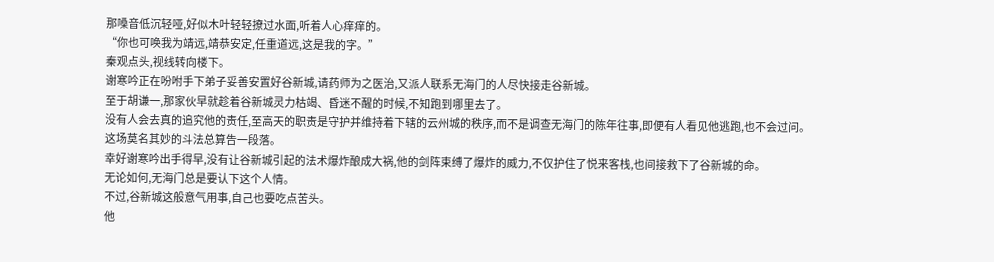那嗓音低沉轻哑,好似木叶轻轻撩过水面,听着人心痒痒的。
“你也可唤我为靖远,靖恭安定,任重道远,这是我的字。”
秦观点头,视线转向楼下。
谢寒吟正在吩咐手下弟子妥善安置好谷新城,请药师为之医治,又派人联系无海门的人尽快接走谷新城。
至于胡谦一,那家伙早就趁着谷新城灵力枯竭、昏迷不醒的时候,不知跑到哪里去了。
没有人会去真的追究他的责任,至高天的职责是守护并维持着下辖的云州城的秩序,而不是调查无海门的陈年往事,即便有人看见他逃跑,也不会过问。
这场莫名其妙的斗法总算告一段落。
幸好谢寒吟出手得早,没有让谷新城引起的法术爆炸酿成大祸,他的剑阵束缚了爆炸的威力,不仅护住了悦来客栈,也间接救下了谷新城的命。
无论如何,无海门总是要认下这个人情。
不过,谷新城这般意气用事,自己也要吃点苦头。
他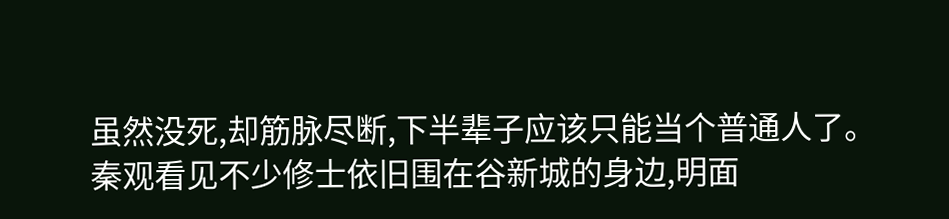虽然没死,却筋脉尽断,下半辈子应该只能当个普通人了。
秦观看见不少修士依旧围在谷新城的身边,明面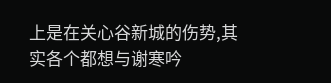上是在关心谷新城的伤势,其实各个都想与谢寒吟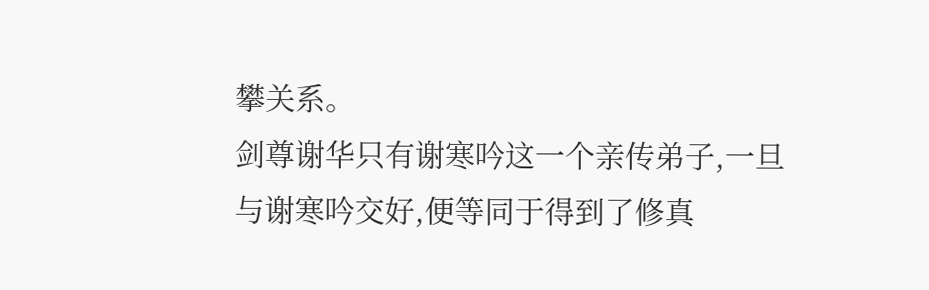攀关系。
剑尊谢华只有谢寒吟这一个亲传弟子,一旦与谢寒吟交好,便等同于得到了修真